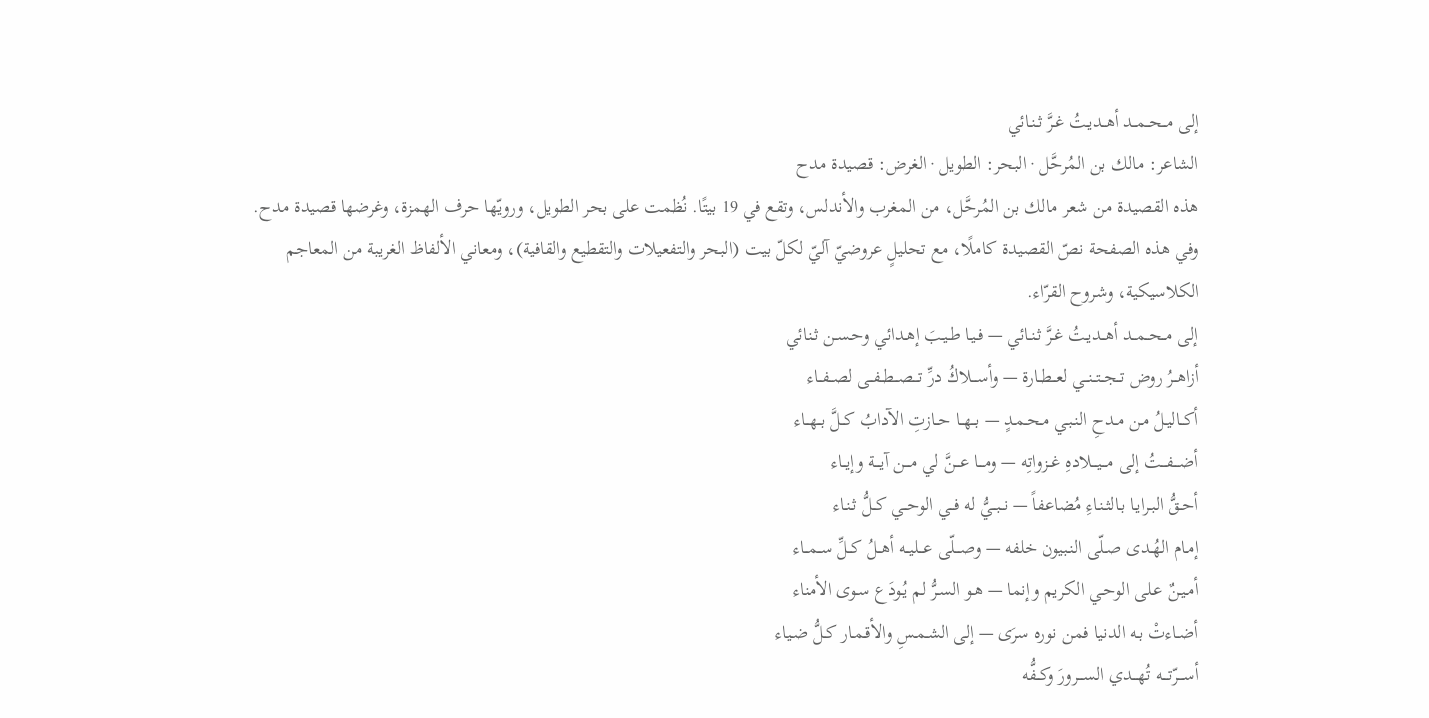إلى مــحــمــد أهــديـتُ غـرَّ ثـنـائي
الشاعر: مالك بن المُرحَّل · البحر: الطويل · الغرض: قصيدة مدح
هذه القصيدة من شعر مالك بن المُرحَّل، من المغرب والأندلس، وتقع في 19 بيتًا. نُظمت على بحر الطويل، ورويّها حرف الهمزة، وغرضها قصيدة مدح.
وفي هذه الصفحة نصّ القصيدة كاملًا، مع تحليلٍ عروضيّ آليّ لكلّ بيت (البحر والتفعيلات والتقطيع والقافية)، ومعاني الألفاظ الغريبة من المعاجم الكلاسيكية، وشروح القرّاء.
إلى مــحــمــد أهــديـتُ غـرَّ ثـنـائي — فـيـا طـيـبَ إهـدائي وحـسـن ثـنائي
أزاهــرُ روض تــجــتــنــي لعــطــارة — وأســـلاكُ درِّ تـــصــطــفــى لصــفــاء
أكــاليـلُ مـن مـدحِ النـبـي مـحـمـدٍ — بــهــا حــازتِ الآدابُ كــلَّ بــهــاء
أضـــفـــتُ إلى مـــيـــلادهِ غــزواتِه — ومـــا عـــنَّ لي مـــن آيـــة وإيــاء
أحـقُّ البـرايـا بـالثـنـاءِ مُضاعفاً — نــبــيُّ له فــي الوحــي كــلُّ ثـنـاء
إمـام الهُـدى صـلّى النـبيون خلفه — وصـــلّى عـــليــه أهــلُ كــلِّ ســمــاء
أمـيـنٌ عـلى الوحـي الكريم وإنما — هـو السـرُّ لم يُـودَع سـوى الأمناء
أضـاءتْ بـه الدنيا فمن نوره سرَى — إلى الشـمـسِ والأقـمـار كـلُّ ضـياء
أســـرّتـــه تُهـــدي الســـرورَ وكــفُّه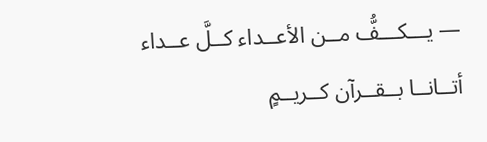— يـــكـــفُّ مــن الأعــداء كــلَّ عــداء
أتــانــا بــقــرآن كــريــمٍ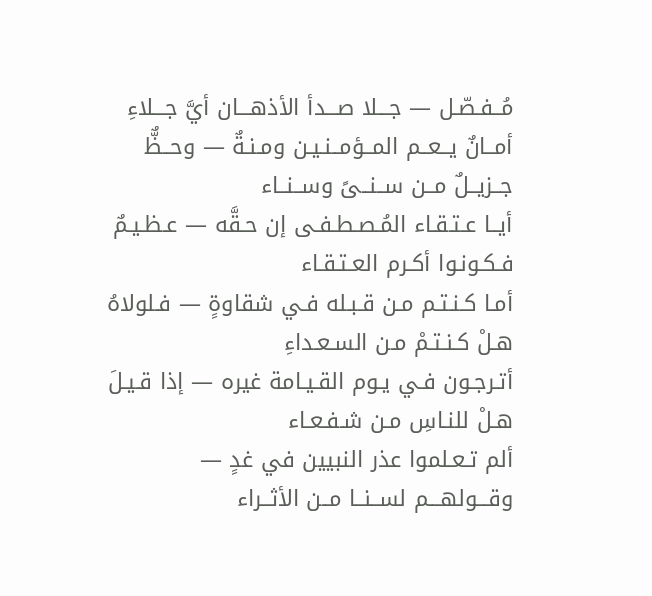مُــفـصّـل — جـــلا صـــدأ الأذهـــان أيَّ جـــلاءِ
أمــانٌ يــعــم المــؤمــنـيـن ومـنـةٌ — وحــظٌّ جــزيــلٌ مــن ســنــىً وســنــاء
أيــا عـتـقـاء المُـصـطـفـى إن حـقَّه — عـظـيـمٌ فـكـونـوا أكـرم العـتـقـاء
أمـا كـنـتـم مـن قـبـله فـي شقاوةٍ — فـلولاهُ هـلْ كـنـتـمْ مـن السـعـداءِ
أتـرجـون فـي يـوم القـيـامة غيره — إذا قـيـلَ هـلْ للنـاسِ مـن شـفـعـاء
ألم تـعـلموا عذر النبيين في غدٍ — وقـــولهـــم لســنــا مــن الأثــراء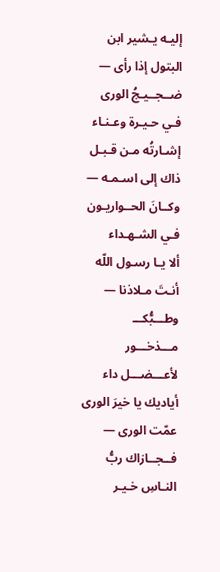إليـه يـشير ابن البتول إذا رأى — ضــجــيـجُ الورى فـي حـيـرة وعـنـاء
إشـارتُه مـن قـبـل ذاك إلى اسـمـه — وكــانَ الحــواريـون فـي الشـهـداء
ألا يـا رسـول اللّه أنـتَ مـلاذنا — وطـــبُّكـــ مـــذخـــور لأعـــضـــل داء
أياديك يا خيرَ الورى عمّت الورى — فــجــازاك ربُّ النـاسِ خـيـر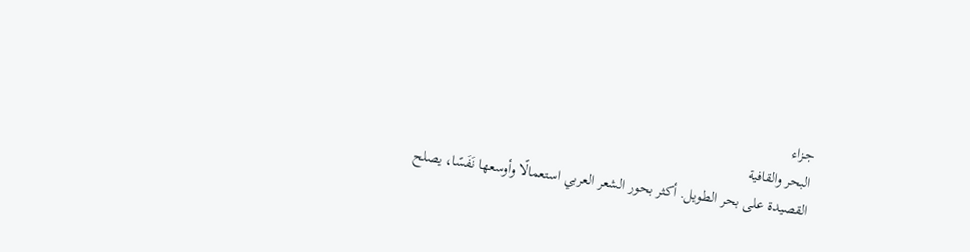جـزاء
البحر والقافية
القصيدة على بحر الطويل. أكثر بحور الشعر العربي استعمالًا وأوسعها نَفَسًا، يصلح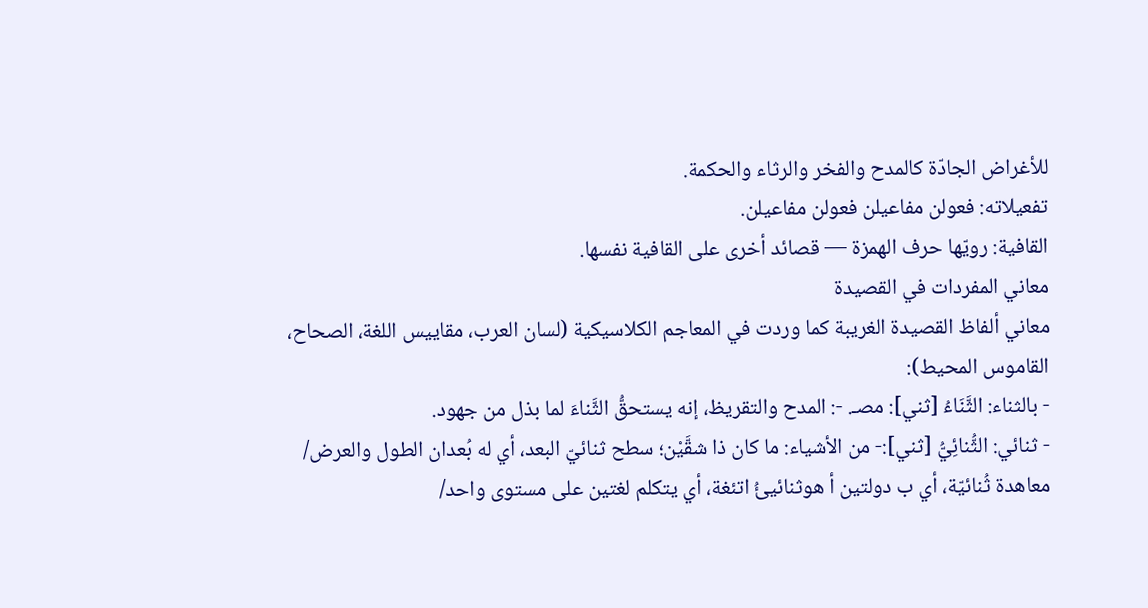للأغراض الجادّة كالمدح والفخر والرثاء والحكمة.
تفعيلاته: فعولن مفاعيلن فعولن مفاعيلن.
القافية: رويّها حرف الهمزة — قصائد أخرى على القافية نفسها.
معاني المفردات في القصيدة
معاني ألفاظ القصيدة الغريبة كما وردت في المعاجم الكلاسيكية (لسان العرب، مقاييس اللغة، الصحاح، القاموس المحيط):
- بالثناء: الثَّنَاءُ [ثني]: مصـ. -: المدح والتقريظ، إنه يستحقُّ الثَّناءَ لما بذل من جهود.
- ثنائي: الثُّنائِيُّ [ثني]:- من الأشياء: ما كان ذا شقَّيْن؛ سطح ثنائيّ البعد، أي له بُعدان الطول والعرض/ معاهدة ثُنائيّة، أي ب دولتين أ هوثنائيئُ اتئغة، أي يتكلم لغتين على مستوى واحد/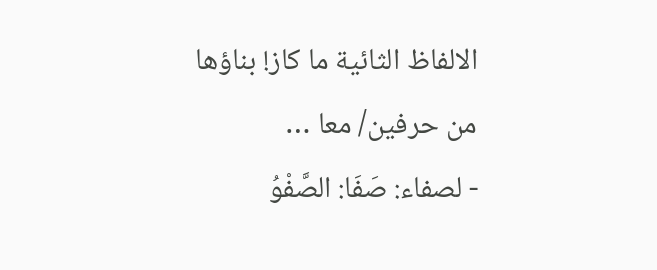الالفاظ الثائية ما كاز! بناؤها من حرفين/ معا …
- لصفاء: صَفَا: الصَّفْوُ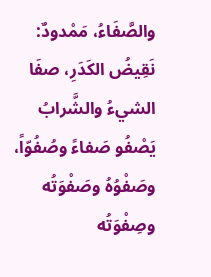والصَّفَاءُ، مَمْدودٌ: نَقِيضُ الكَدَرِ، صفَا الشيءُ والشَّرابُ يَصْفُو صَفاءً وصُفُوّاً، وصَفْوُهُ وصَفْوَتُه وصِفْوَتُه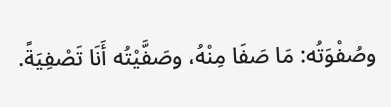وصُفْوَتُه: مَا صَفَا مِنْهُ، وصَفَّيْتُه أَنَا تَصْفِيَةً.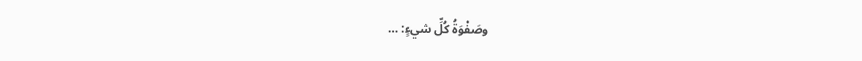وصَفْوَةُ كُلِّ شيءٍ: …